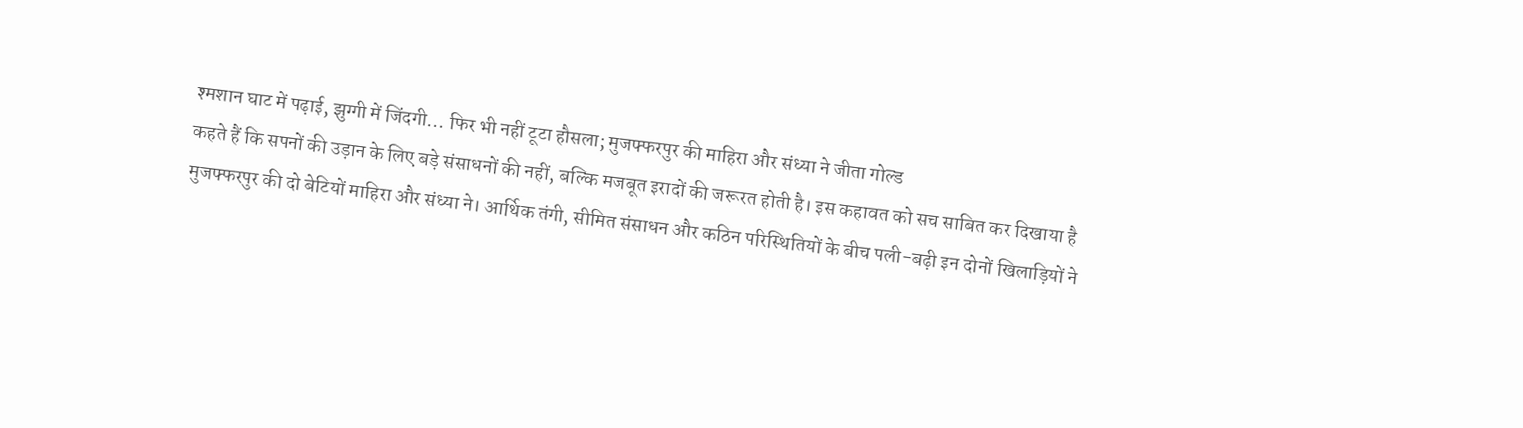श्मशान घाट में पढ़ाई, झुग्गी में जिंदगी... फिर भी नहीं टूटा हौसला; मुजफ्फरपुर की माहिरा और संध्या ने जीता गोल्ड
कहते हैं कि सपनों की उड़ान के लिए बड़े संसाधनों की नहीं, बल्कि मजबूत इरादों की जरूरत होती है। इस कहावत को सच साबित कर दिखाया है मुजफ्फरपुर की दो बेटियों माहिरा और संध्या ने। आर्थिक तंगी, सीमित संसाधन और कठिन परिस्थितियों के बीच पली-बढ़ी इन दोनों खिलाड़ियों ने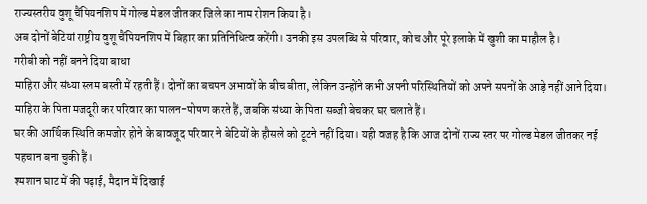राज्यस्तरीय वुशू चैंपियनशिप में गोल्ड मेडल जीतकर जिले का नाम रोशन किया है।
अब दोनों बेटियां राष्ट्रीय वुशू चैंपियनशिप में बिहार का प्रतिनिधित्व करेंगी। उनकी इस उपलब्धि से परिवार, कोच और पूरे इलाके में खुशी का माहौल है।
गरीबी को नहीं बनने दिया बाधा
माहिरा और संध्या स्लम बस्ती में रहती हैं। दोनों का बचपन अभावों के बीच बीता, लेकिन उन्होंने कभी अपनी परिस्थितियों को अपने सपनों के आड़े नहीं आने दिया। माहिरा के पिता मजदूरी कर परिवार का पालन-पोषण करते हैं, जबकि संध्या के पिता सब्जी बेचकर घर चलाते हैं।
घर की आर्थिक स्थिति कमजोर होने के बावजूद परिवार ने बेटियों के हौसले को टूटने नहीं दिया। यही वजह है कि आज दोनों राज्य स्तर पर गोल्ड मेडल जीतकर नई पहचान बना चुकी हैं।
श्मशान घाट में की पढ़ाई, मैदान में दिखाई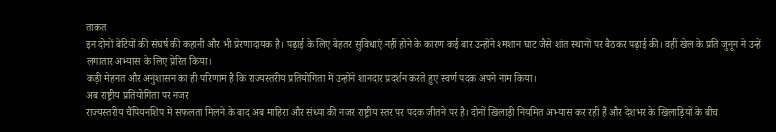ताकत
इन दोनों बेटियों की संघर्ष की कहानी और भी प्रेरणादायक है। पढ़ाई के लिए बेहतर सुविधाएं नहीं होने के कारण कई बार उन्होंने श्मशान घाट जैसे शांत स्थानों पर बैठकर पढ़ाई की। वहीं खेल के प्रति जुनून ने उन्हें लगातार अभ्यास के लिए प्रेरित किया।
कड़ी मेहनत और अनुशासन का ही परिणाम है कि राज्यस्तरीय प्रतियोगिता में उन्होंने शानदार प्रदर्शन करते हुए स्वर्ण पदक अपने नाम किया।
अब राष्ट्रीय प्रतियोगिता पर नजर
राज्यस्तरीय चैंपियनशिप में सफलता मिलने के बाद अब माहिरा और संध्या की नजर राष्ट्रीय स्तर पर पदक जीतने पर है। दोनों खिलाड़ी नियमित अभ्यास कर रही हैं और देशभर के खिलाड़ियों के बीच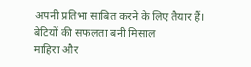अपनी प्रतिभा साबित करने के लिए तैयार हैं।
बेटियों की सफलता बनी मिसाल
माहिरा और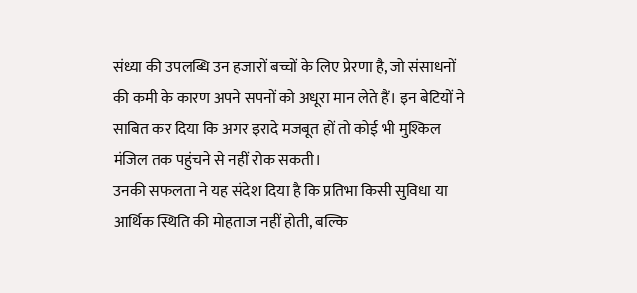संध्या की उपलब्धि उन हजारों बच्चों के लिए प्रेरणा है, जो संसाधनों की कमी के कारण अपने सपनों को अधूरा मान लेते हैं। इन बेटियों ने साबित कर दिया कि अगर इरादे मजबूत हों तो कोई भी मुश्किल मंजिल तक पहुंचने से नहीं रोक सकती।
उनकी सफलता ने यह संदेश दिया है कि प्रतिभा किसी सुविधा या आर्थिक स्थिति की मोहताज नहीं होती, बल्कि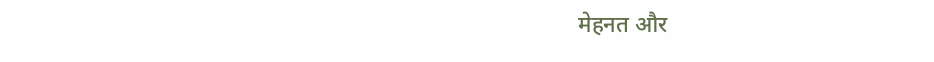मेहनत और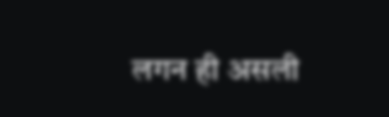लगन ही असली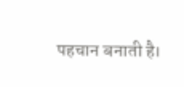पहचान बनाती है।